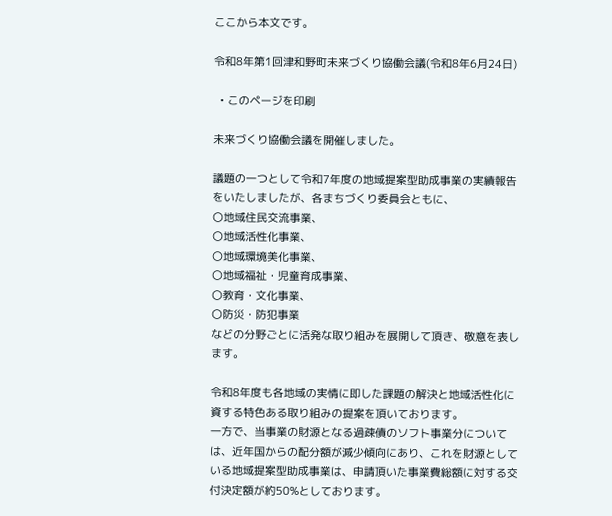ここから本文です。

令和8年第1回津和野町未来づくり協働会議(令和8年6月24日)

  • このページを印刷

未来づくり協働会議を開催しました。

議題の一つとして令和7年度の地域提案型助成事業の実績報告をいたしましたが、各まちづくり委員会ともに、
〇地域住民交流事業、
〇地域活性化事業、
〇地域環境美化事業、
〇地域福祉・児童育成事業、
〇教育・文化事業、
〇防災・防犯事業
などの分野ごとに活発な取り組みを展開して頂き、敬意を表します。

令和8年度も各地域の実情に即した課題の解決と地域活性化に資する特色ある取り組みの提案を頂いております。
一方で、当事業の財源となる過疎債のソフト事業分については、近年国からの配分額が減少傾向にあり、これを財源としている地域提案型助成事業は、申請頂いた事業費総額に対する交付決定額が約50%としております。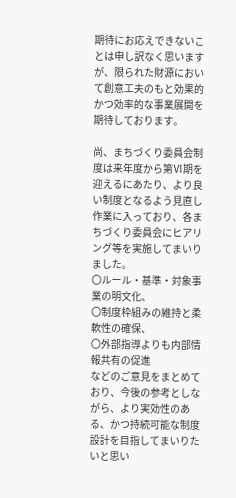期待にお応えできないことは申し訳なく思いますが、限られた財源において創意工夫のもと効果的かつ効率的な事業展開を期待しております。

尚、まちづくり委員会制度は来年度から第Ⅵ期を迎えるにあたり、より良い制度となるよう見直し作業に入っており、各まちづくり委員会にヒアリング等を実施してまいりました。
〇ルール・基準・対象事業の明文化、
〇制度枠組みの維持と柔軟性の確保、
〇外部指導よりも内部情報共有の促進
などのご意見をまとめており、今後の参考としながら、より実効性のある、かつ持続可能な制度設計を目指してまいりたいと思い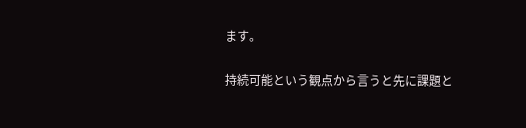ます。

持続可能という観点から言うと先に課題と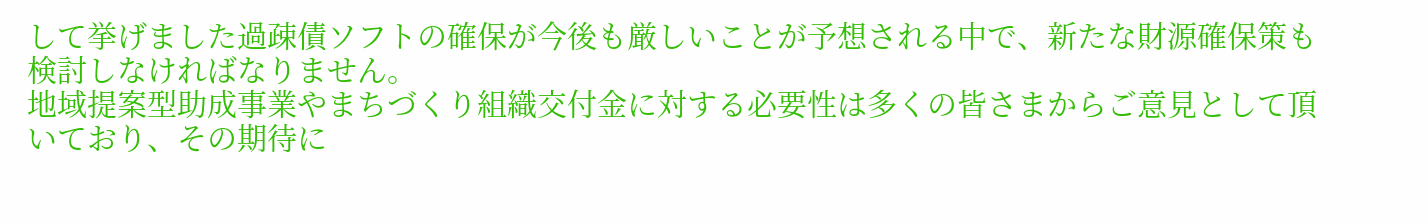して挙げました過疎債ソフトの確保が今後も厳しいことが予想される中で、新たな財源確保策も検討しなければなりません。
地域提案型助成事業やまちづくり組織交付金に対する必要性は多くの皆さまからご意見として頂いており、その期待に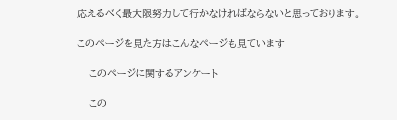応えるべく最大限努力して行かなければならないと思っております。

このページを見た方はこんなページも見ています

    このページに関するアンケート

    この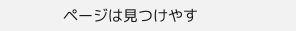ページは見つけやす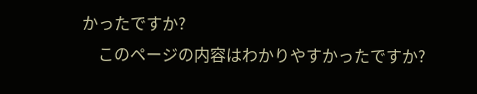かったですか?
    このページの内容はわかりやすかったですか?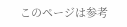このページは参考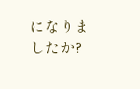になりましたか?